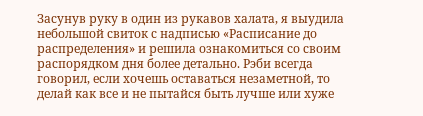Засунув руку в один из рукавов халата, я выудила небольшой свиток с надписью «Расписание до распределения» и решила ознакомиться со своим распорядком дня более детально. Рэби всегда говорил, если хочешь оставаться незаметной, то делай как все и не пытайся быть лучше или хуже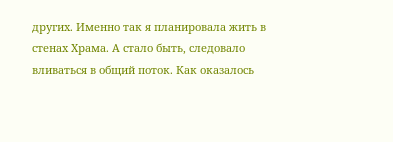других. Именно так я планировала жить в стенах Храма. А стало быть, следовало вливаться в общий поток. Как оказалось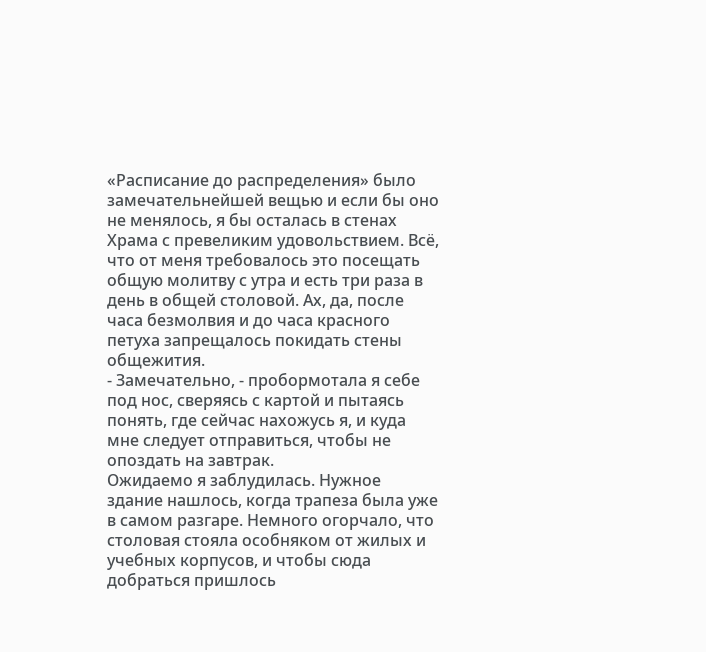«Расписание до распределения» было замечательнейшей вещью и если бы оно не менялось, я бы осталась в стенах Храма с превеликим удовольствием. Всё, что от меня требовалось это посещать общую молитву с утра и есть три раза в день в общей столовой. Ах, да, после часа безмолвия и до часа красного петуха запрещалось покидать стены общежития.
- Замечательно, - пробормотала я себе под нос, сверяясь с картой и пытаясь понять, где сейчас нахожусь я, и куда мне следует отправиться, чтобы не опоздать на завтрак.
Ожидаемо я заблудилась. Нужное здание нашлось, когда трапеза была уже в самом разгаре. Немного огорчало, что столовая стояла особняком от жилых и учебных корпусов, и чтобы сюда добраться пришлось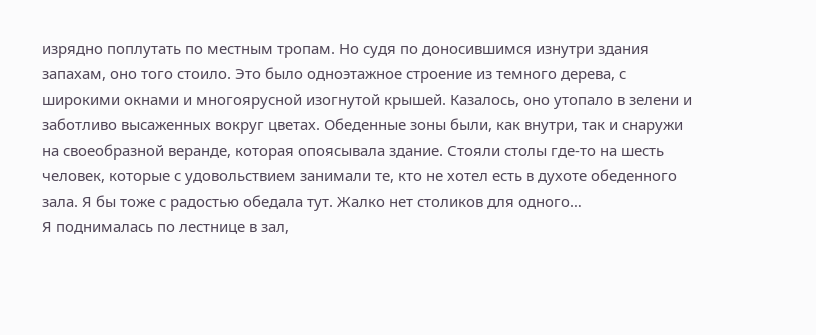изрядно поплутать по местным тропам. Но судя по доносившимся изнутри здания запахам, оно того стоило. Это было одноэтажное строение из темного дерева, с широкими окнами и многоярусной изогнутой крышей. Казалось, оно утопало в зелени и заботливо высаженных вокруг цветах. Обеденные зоны были, как внутри, так и снаружи на своеобразной веранде, которая опоясывала здание. Стояли столы где-то на шесть человек, которые с удовольствием занимали те, кто не хотел есть в духоте обеденного зала. Я бы тоже с радостью обедала тут. Жалко нет столиков для одного…
Я поднималась по лестнице в зал,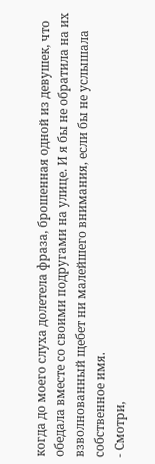когда до моего слуха долетела фраза, брошенная одной из девушек, что обедала вместе со своими подругами на улице. И я бы не обратила на их взволнованный щебет ни малейшего внимания, если бы не услышала собственное имя.
- Смотри,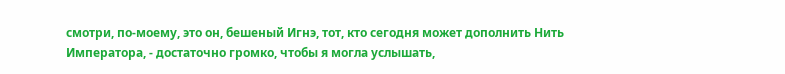смотри, по-моему, это он, бешеный Игнэ, тот, кто сегодня может дополнить Нить Императора, - достаточно громко, чтобы я могла услышать,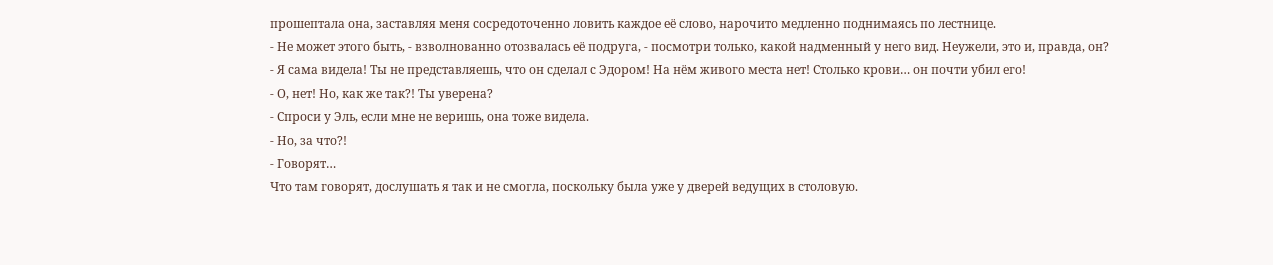прошептала она, заставляя меня сосредоточенно ловить каждое её слово, нарочито медленно поднимаясь по лестнице.
- Не может этого быть, - взволнованно отозвалась её подруга, - посмотри только, какой надменный у него вид. Неужели, это и, правда, он?
- Я сама видела! Ты не представляешь, что он сделал с Эдором! На нём живого места нет! Столько крови… он почти убил его!
- О, нет! Но, как же так?! Ты уверена?
- Спроси у Эль, если мне не веришь, она тоже видела.
- Но, за что?!
- Говорят…
Что там говорят, дослушать я так и не смогла, поскольку была уже у дверей ведущих в столовую.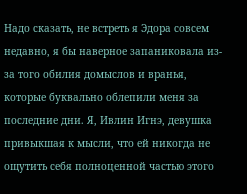Надо сказать, не встреть я Эдора совсем недавно, я бы наверное запаниковала из-за того обилия домыслов и вранья, которые буквально облепили меня за последние дни. Я, Ивлин Игнэ, девушка привыкшая к мысли, что ей никогда не ощутить себя полноценной частью этого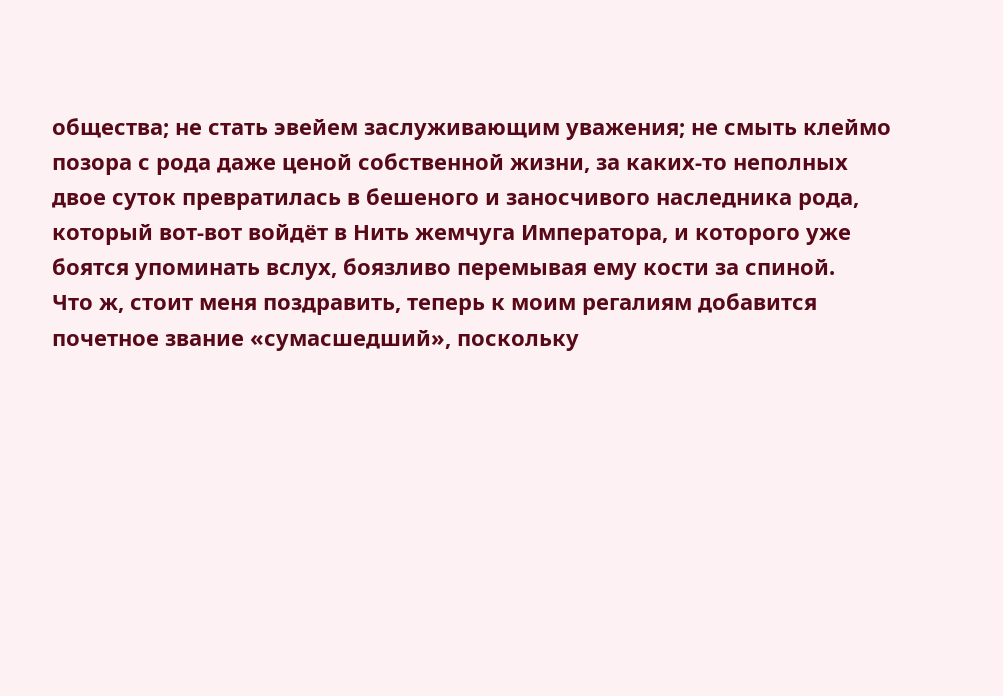общества; не стать эвейем заслуживающим уважения; не смыть клеймо позора с рода даже ценой собственной жизни, за каких-то неполных двое суток превратилась в бешеного и заносчивого наследника рода, который вот-вот войдёт в Нить жемчуга Императора, и которого уже боятся упоминать вслух, боязливо перемывая ему кости за спиной.
Что ж, стоит меня поздравить, теперь к моим регалиям добавится почетное звание «сумасшедший», поскольку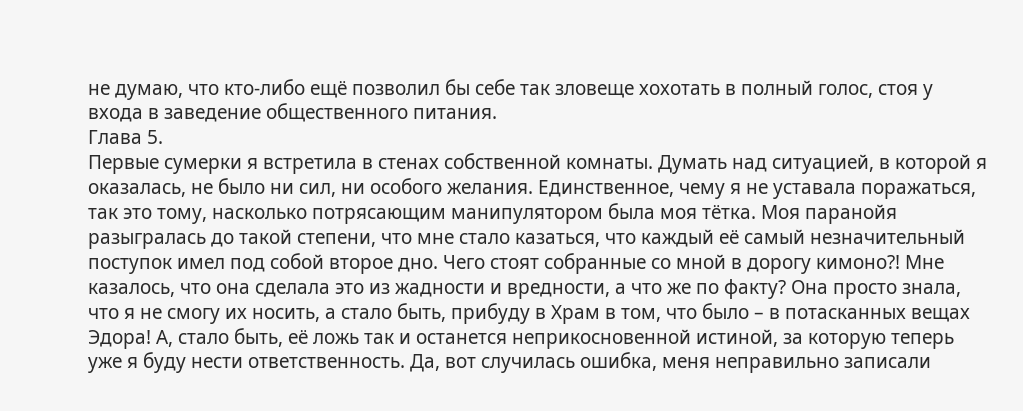не думаю, что кто-либо ещё позволил бы себе так зловеще хохотать в полный голос, стоя у входа в заведение общественного питания.
Глава 5.
Первые сумерки я встретила в стенах собственной комнаты. Думать над ситуацией, в которой я оказалась, не было ни сил, ни особого желания. Единственное, чему я не уставала поражаться, так это тому, насколько потрясающим манипулятором была моя тётка. Моя паранойя разыгралась до такой степени, что мне стало казаться, что каждый её самый незначительный поступок имел под собой второе дно. Чего стоят собранные со мной в дорогу кимоно?! Мне казалось, что она сделала это из жадности и вредности, а что же по факту? Она просто знала, что я не смогу их носить, а стало быть, прибуду в Храм в том, что было – в потасканных вещах Эдора! А, стало быть, её ложь так и останется неприкосновенной истиной, за которую теперь уже я буду нести ответственность. Да, вот случилась ошибка, меня неправильно записали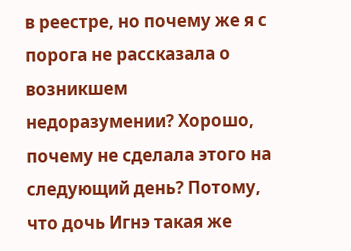в реестре, но почему же я с порога не рассказала о возникшем недоразумении? Хорошо, почему не сделала этого на следующий день? Потому, что дочь Игнэ такая же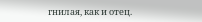гнилая, как и отец.